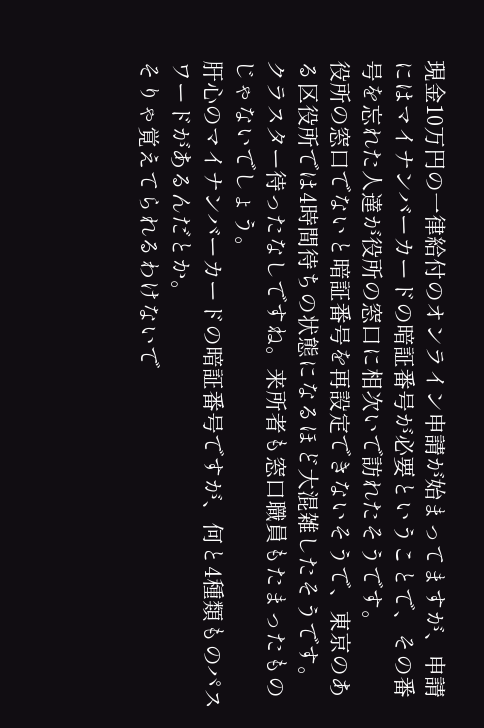現金10万円の一律給付のオンライン申請が始まってますが、申請にはマイナンバーカードの暗証番号が必要ということで、その番号を忘れた人達が役所の窓口に相次いで訪れたそうです。
役所の窓口でないと暗証番号を再設定できないそうで、東京のある区役所では4時間待ちの状態になるほど大混雑したそうです。
クラスター待ったなしですね。来所者も窓口職員もたまったものじゃないでしょう。
肝心のマイナンバーカードの暗証番号ですが、何と4種類ものパスワードがあるんだとか。
そりゃ覚えてられるわけないで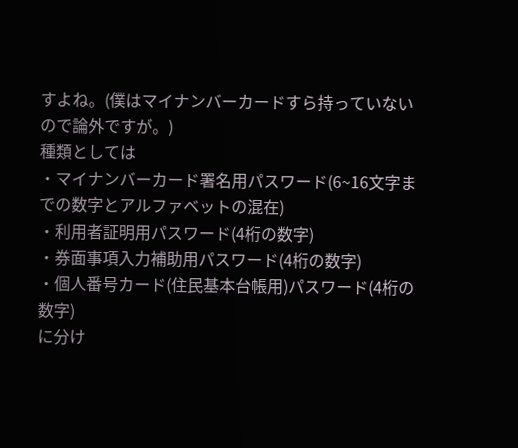すよね。(僕はマイナンバーカードすら持っていないので論外ですが。)
種類としては
・マイナンバーカード署名用パスワード(6~16文字までの数字とアルファベットの混在)
・利用者証明用パスワード(4桁の数字)
・券面事項入力補助用パスワード(4桁の数字)
・個人番号カード(住民基本台帳用)パスワード(4桁の数字)
に分け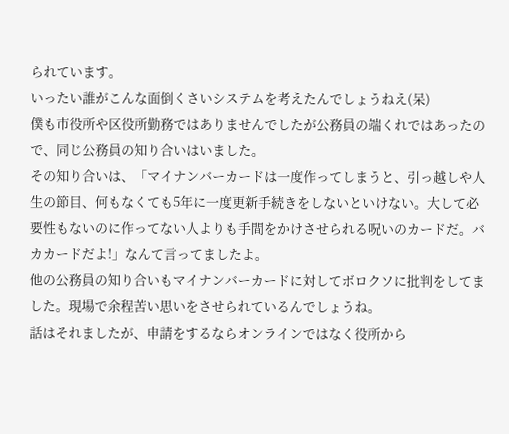られています。
いったい誰がこんな面倒くさいシステムを考えたんでしょうねえ(呆)
僕も市役所や区役所勤務ではありませんでしたが公務員の端くれではあったので、同じ公務員の知り合いはいました。
その知り合いは、「マイナンバーカードは一度作ってしまうと、引っ越しや人生の節目、何もなくても5年に一度更新手続きをしないといけない。大して必要性もないのに作ってない人よりも手間をかけさせられる呪いのカードだ。バカカードだよ!」なんて言ってましたよ。
他の公務員の知り合いもマイナンバーカードに対してボロクソに批判をしてました。現場で余程苦い思いをさせられているんでしょうね。
話はそれましたが、申請をするならオンラインではなく役所から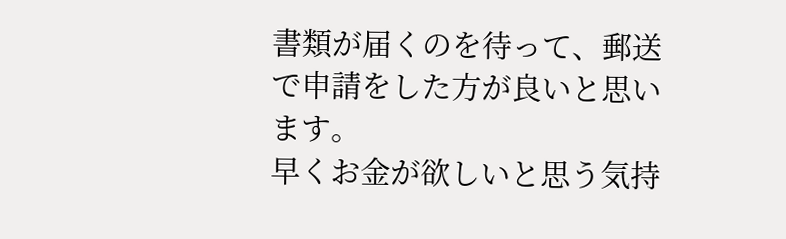書類が届くのを待って、郵送で申請をした方が良いと思います。
早くお金が欲しいと思う気持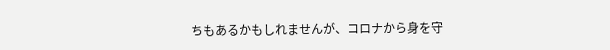ちもあるかもしれませんが、コロナから身を守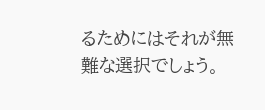るためにはそれが無難な選択でしょう。